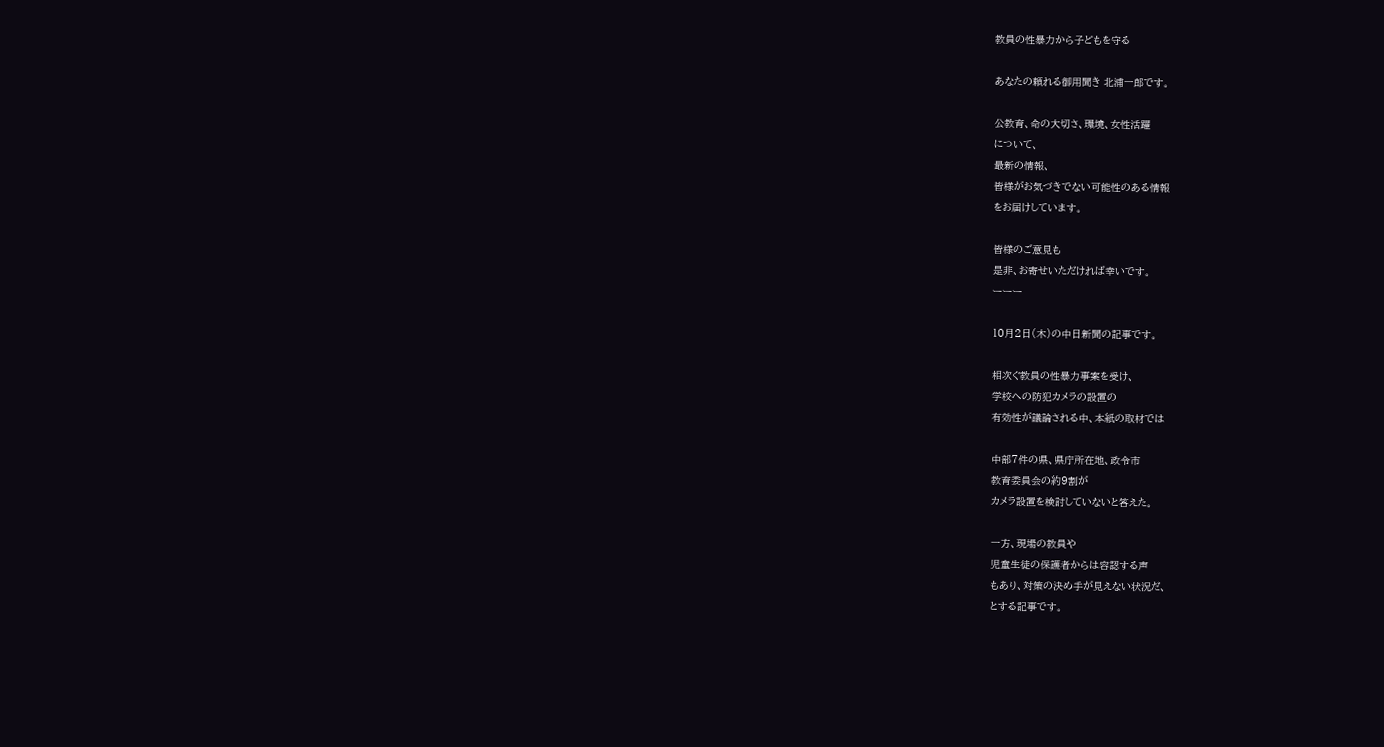教員の性暴力から子どもを守る

あなたの頼れる御用聞き 北浦一郎です。

公教育、命の大切さ、環境、女性活躍
について、
最新の情報、
皆様がお気づきでない可能性のある情報
をお届けしています。

皆様のご意見も
是非、お寄せいただければ幸いです。
ーーー

10月2日(木)の中日新聞の記事です。

相次ぐ教員の性暴力事案を受け、
学校への防犯カメラの設置の
有効性が議論される中、本紙の取材では

中部7件の県、県庁所在地、政令市
教育委員会の約9割が
カメラ設置を検討していないと答えた。

一方、現場の教員や
児童生徒の保護者からは容認する声
もあり、対策の決め手が見えない状況だ、
とする記事です。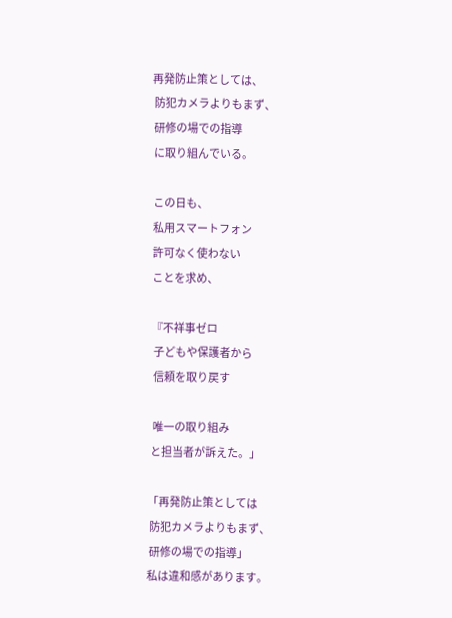再発防止策としては、
 防犯カメラよりもまず、
 研修の場での指導
 に取り組んでいる。

 この日も、
 私用スマートフォン
 許可なく使わない
 ことを求め、

 『不祥事ゼロ
  子どもや保護者から
  信頼を取り戻す

  唯一の取り組み
 と担当者が訴えた。」

「再発防止策としては
 防犯カメラよりもまず、
 研修の場での指導」
私は違和感があります。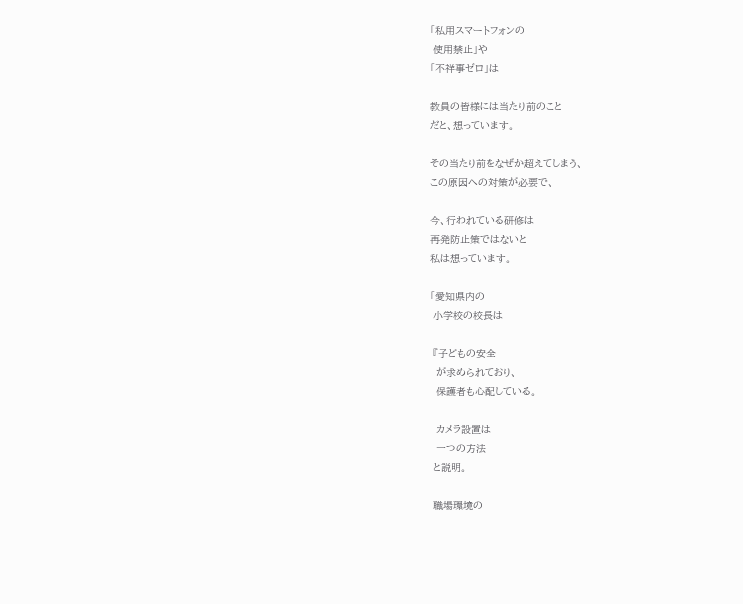「私用スマートフォンの
 使用禁止」や
「不祥事ゼロ」は

教員の皆様には当たり前のこと
だと、想っています。

その当たり前をなぜか超えてしまう、
この原因への対策が必要で、

今、行われている研修は
再発防止策ではないと
私は想っています。

「愛知県内の
 小学校の校長は

 『子どもの安全
  が求められており、
  保護者も心配している。

  カメラ設置は
  一つの方法
 と説明。

 職場環境の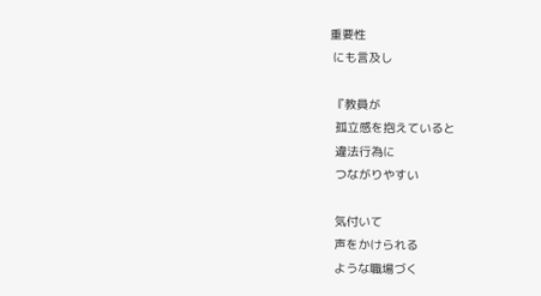重要性
 にも言及し

 『教員が
  孤立感を抱えていると
  違法行為に
  つながりやすい

  気付いて
  声をかけられる
  ような職場づく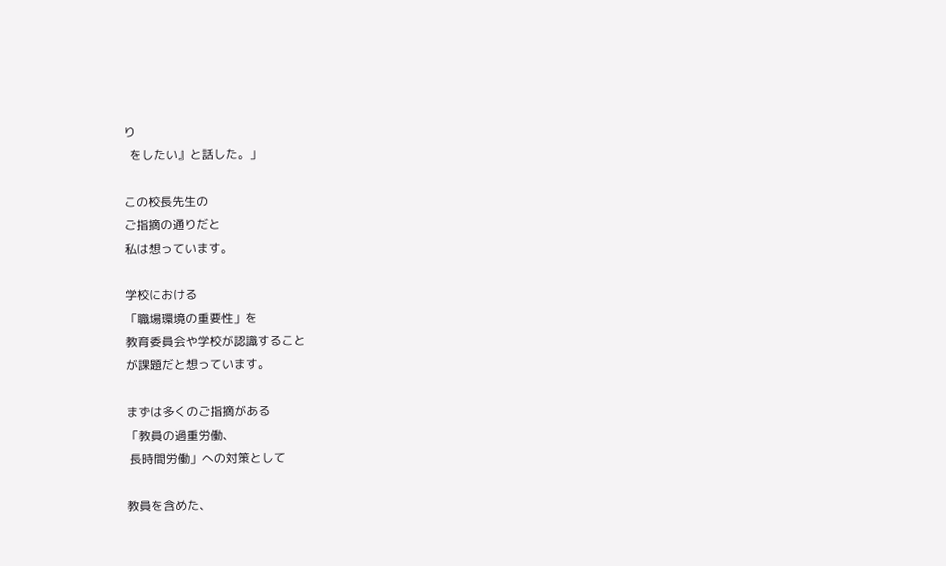り
  をしたい』と話した。」

この校長先生の
ご指摘の通りだと
私は想っています。

学校における
「職場環境の重要性」を
教育委員会や学校が認識すること
が課題だと想っています。

まずは多くのご指摘がある
「教員の過重労働、
 長時間労働」への対策として

教員を含めた、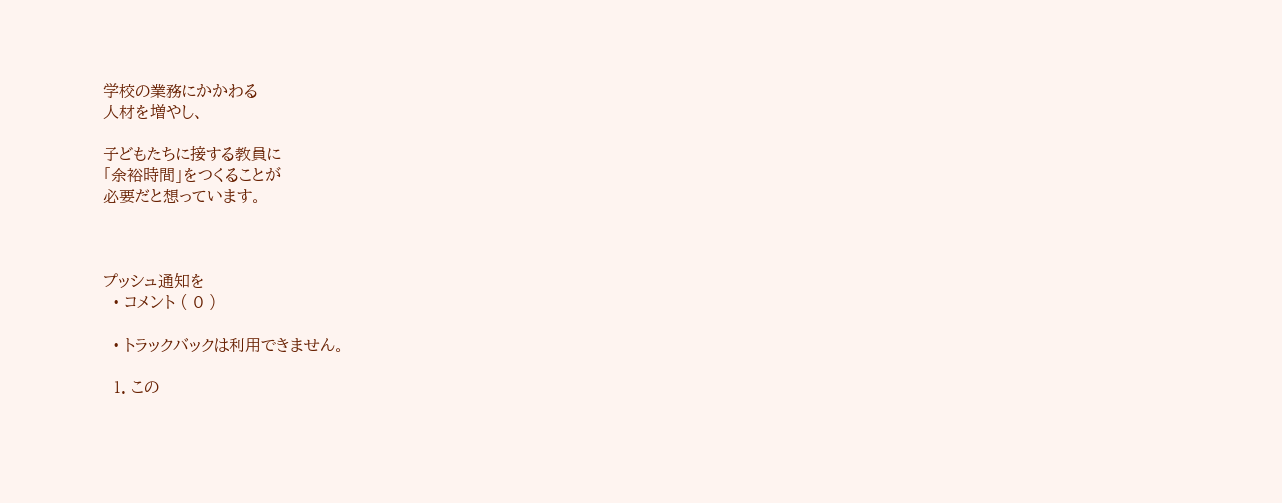学校の業務にかかわる
人材を増やし、

子どもたちに接する教員に
「余裕時間」をつくることが
必要だと想っています。



プッシュ通知を
  • コメント ( 0 )

  • トラックバックは利用できません。

  1. この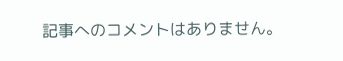記事へのコメントはありません。